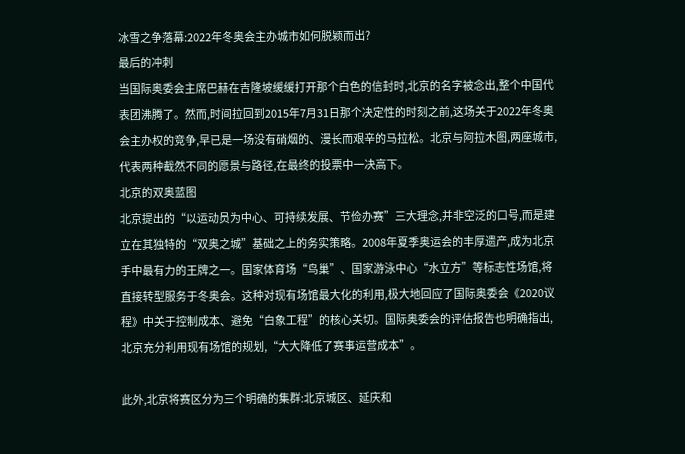冰雪之争落幕:2022年冬奥会主办城市如何脱颖而出?
最后的冲刺
当国际奥委会主席巴赫在吉隆坡缓缓打开那个白色的信封时,北京的名字被念出,整个中国代表团沸腾了。然而,时间拉回到2015年7月31日那个决定性的时刻之前,这场关于2022年冬奥会主办权的竞争,早已是一场没有硝烟的、漫长而艰辛的马拉松。北京与阿拉木图,两座城市,代表两种截然不同的愿景与路径,在最终的投票中一决高下。
北京的双奥蓝图
北京提出的“以运动员为中心、可持续发展、节俭办赛”三大理念,并非空泛的口号,而是建立在其独特的“双奥之城”基础之上的务实策略。2008年夏季奥运会的丰厚遗产,成为北京手中最有力的王牌之一。国家体育场“鸟巢”、国家游泳中心“水立方”等标志性场馆,将直接转型服务于冬奥会。这种对现有场馆最大化的利用,极大地回应了国际奥委会《2020议程》中关于控制成本、避免“白象工程”的核心关切。国际奥委会的评估报告也明确指出,北京充分利用现有场馆的规划,“大大降低了赛事运营成本”。

此外,北京将赛区分为三个明确的集群:北京城区、延庆和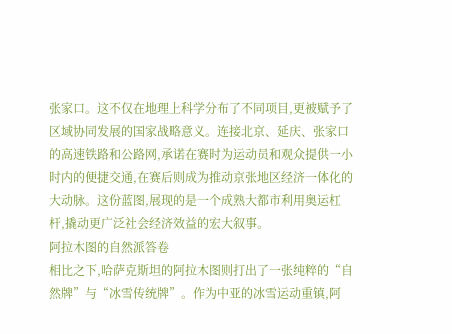张家口。这不仅在地理上科学分布了不同项目,更被赋予了区域协同发展的国家战略意义。连接北京、延庆、张家口的高速铁路和公路网,承诺在赛时为运动员和观众提供一小时内的便捷交通,在赛后则成为推动京张地区经济一体化的大动脉。这份蓝图,展现的是一个成熟大都市利用奥运杠杆,撬动更广泛社会经济效益的宏大叙事。
阿拉木图的自然派答卷
相比之下,哈萨克斯坦的阿拉木图则打出了一张纯粹的“自然牌”与“冰雪传统牌”。作为中亚的冰雪运动重镇,阿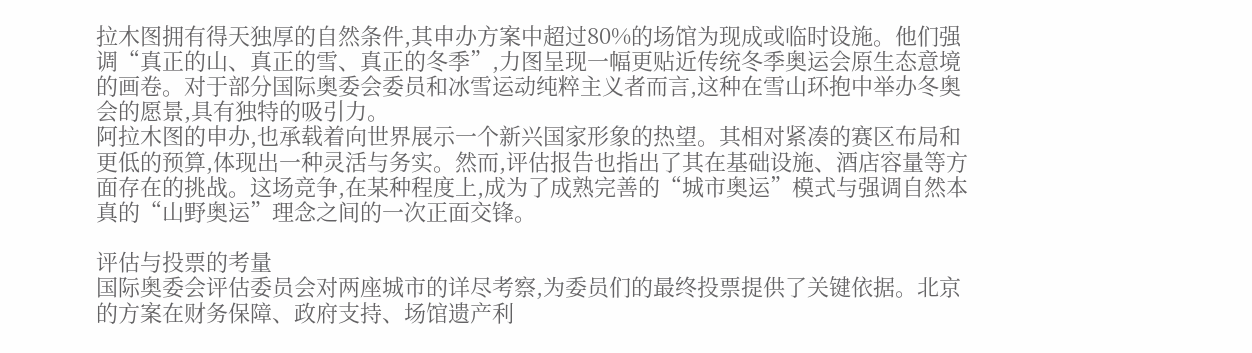拉木图拥有得天独厚的自然条件,其申办方案中超过80%的场馆为现成或临时设施。他们强调“真正的山、真正的雪、真正的冬季”,力图呈现一幅更贴近传统冬季奥运会原生态意境的画卷。对于部分国际奥委会委员和冰雪运动纯粹主义者而言,这种在雪山环抱中举办冬奥会的愿景,具有独特的吸引力。
阿拉木图的申办,也承载着向世界展示一个新兴国家形象的热望。其相对紧凑的赛区布局和更低的预算,体现出一种灵活与务实。然而,评估报告也指出了其在基础设施、酒店容量等方面存在的挑战。这场竞争,在某种程度上,成为了成熟完善的“城市奥运”模式与强调自然本真的“山野奥运”理念之间的一次正面交锋。

评估与投票的考量
国际奥委会评估委员会对两座城市的详尽考察,为委员们的最终投票提供了关键依据。北京的方案在财务保障、政府支持、场馆遗产利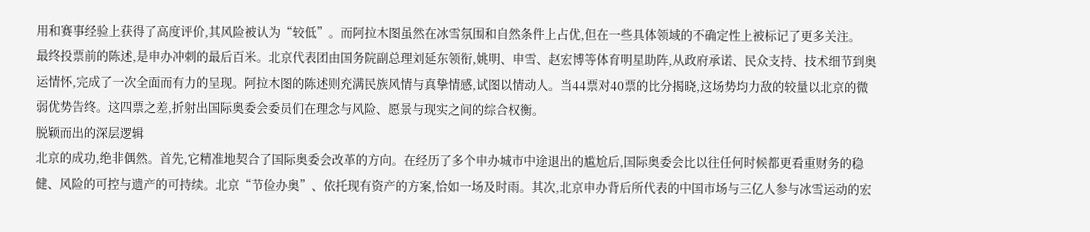用和赛事经验上获得了高度评价,其风险被认为“较低”。而阿拉木图虽然在冰雪氛围和自然条件上占优,但在一些具体领域的不确定性上被标记了更多关注。
最终投票前的陈述,是申办冲刺的最后百米。北京代表团由国务院副总理刘延东领衔,姚明、申雪、赵宏博等体育明星助阵,从政府承诺、民众支持、技术细节到奥运情怀,完成了一次全面而有力的呈现。阿拉木图的陈述则充满民族风情与真挚情感,试图以情动人。当44票对40票的比分揭晓,这场势均力敌的较量以北京的微弱优势告终。这四票之差,折射出国际奥委会委员们在理念与风险、愿景与现实之间的综合权衡。
脱颖而出的深层逻辑
北京的成功,绝非偶然。首先,它精准地契合了国际奥委会改革的方向。在经历了多个申办城市中途退出的尴尬后,国际奥委会比以往任何时候都更看重财务的稳健、风险的可控与遗产的可持续。北京“节俭办奥”、依托现有资产的方案,恰如一场及时雨。其次,北京申办背后所代表的中国市场与三亿人参与冰雪运动的宏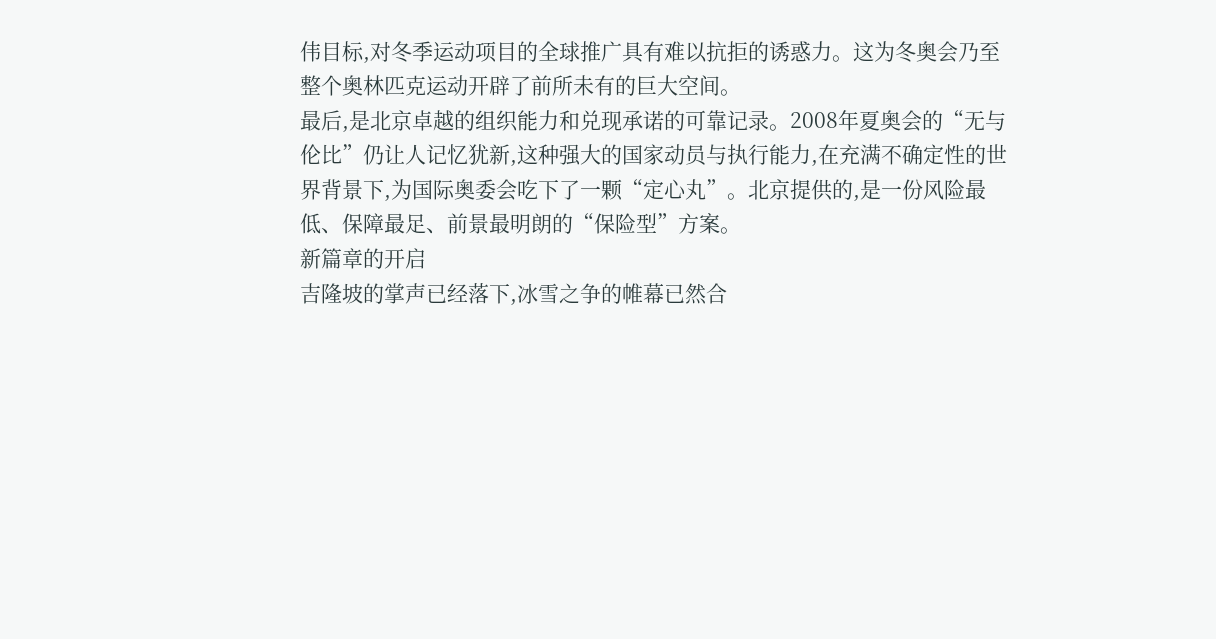伟目标,对冬季运动项目的全球推广具有难以抗拒的诱惑力。这为冬奥会乃至整个奥林匹克运动开辟了前所未有的巨大空间。
最后,是北京卓越的组织能力和兑现承诺的可靠记录。2008年夏奥会的“无与伦比”仍让人记忆犹新,这种强大的国家动员与执行能力,在充满不确定性的世界背景下,为国际奥委会吃下了一颗“定心丸”。北京提供的,是一份风险最低、保障最足、前景最明朗的“保险型”方案。
新篇章的开启
吉隆坡的掌声已经落下,冰雪之争的帷幕已然合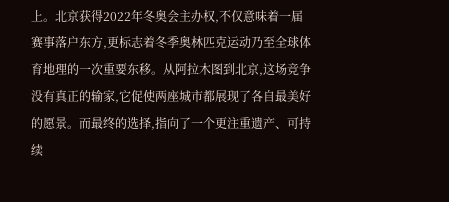上。北京获得2022年冬奥会主办权,不仅意味着一届赛事落户东方,更标志着冬季奥林匹克运动乃至全球体育地理的一次重要东移。从阿拉木图到北京,这场竞争没有真正的输家,它促使两座城市都展现了各自最美好的愿景。而最终的选择,指向了一个更注重遗产、可持续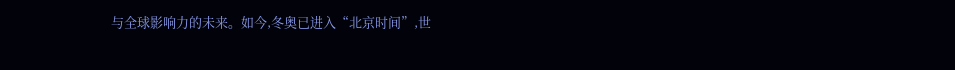与全球影响力的未来。如今,冬奥已进入“北京时间”,世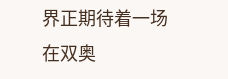界正期待着一场在双奥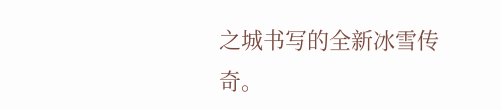之城书写的全新冰雪传奇。